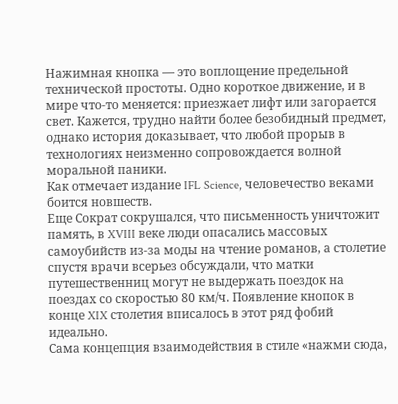Нажимная кнопка — это воплощение предельной технической простоты. Одно короткое движение, и в мире что-то меняется: приезжает лифт или загорается свет. Кажется, трудно найти более безобидный предмет, однако история доказывает, что любой прорыв в технологиях неизменно сопровождается волной моральной паники.
Как отмечает издание IFL Science, человечество веками боится новшеств.
Еще Сократ сокрушался, что письменность уничтожит память, в XVIII веке люди опасались массовых самоубийств из-за моды на чтение романов, а столетие спустя врачи всерьез обсуждали, что матки путешественниц могут не выдержать поездок на поездах со скоростью 80 км/ч. Появление кнопок в конце XIX столетия вписалось в этот ряд фобий идеально.
Сама концепция взаимодействия в стиле «нажми сюда,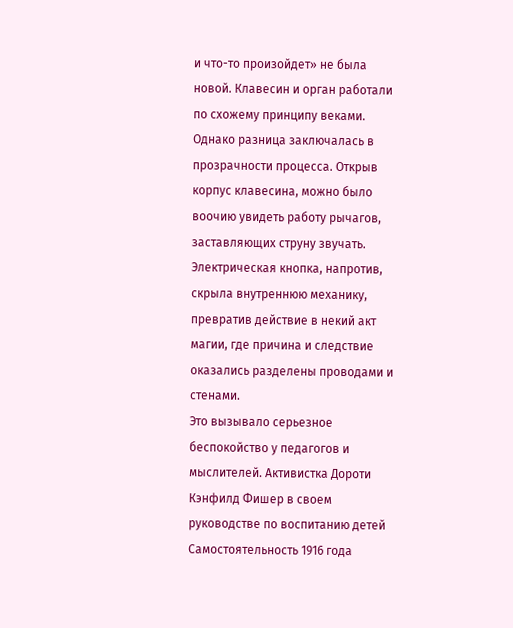и что-то произойдет» не была новой. Клавесин и орган работали по схожему принципу веками. Однако разница заключалась в прозрачности процесса. Открыв корпус клавесина, можно было воочию увидеть работу рычагов, заставляющих струну звучать. Электрическая кнопка, напротив, скрыла внутреннюю механику, превратив действие в некий акт магии, где причина и следствие оказались разделены проводами и стенами.
Это вызывало серьезное беспокойство у педагогов и мыслителей. Активистка Дороти Кэнфилд Фишер в своем руководстве по воспитанию детей Самостоятельность 1916 года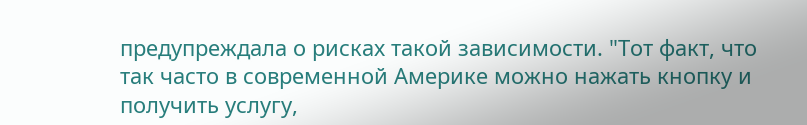предупреждала о рисках такой зависимости. "Тот факт, что так часто в современной Америке можно нажать кнопку и получить услугу,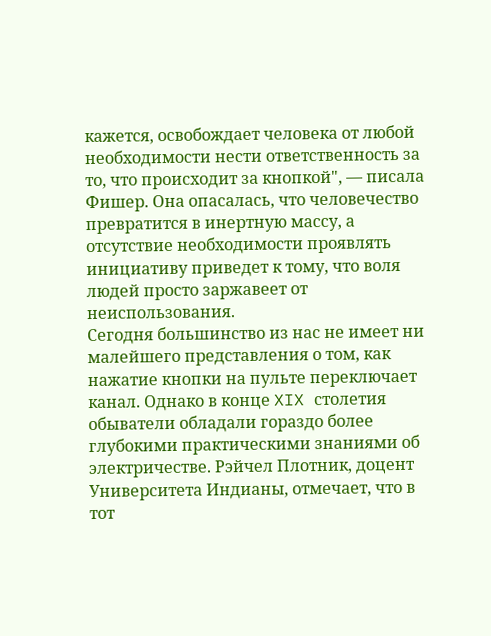кажется, освобождает человека от любой необходимости нести ответственность за то, что происходит за кнопкой", — писала Фишер. Она опасалась, что человечество превратится в инертную массу, а отсутствие необходимости проявлять инициативу приведет к тому, что воля людей просто заржавеет от неиспользования.
Сегодня большинство из нас не имеет ни малейшего представления о том, как нажатие кнопки на пульте переключает канал. Однако в конце XIX столетия обыватели обладали гораздо более глубокими практическими знаниями об электричестве. Рэйчел Плотник, доцент Университета Индианы, отмечает, что в тот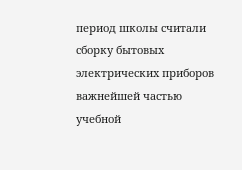период школы считали сборку бытовых электрических приборов важнейшей частью учебной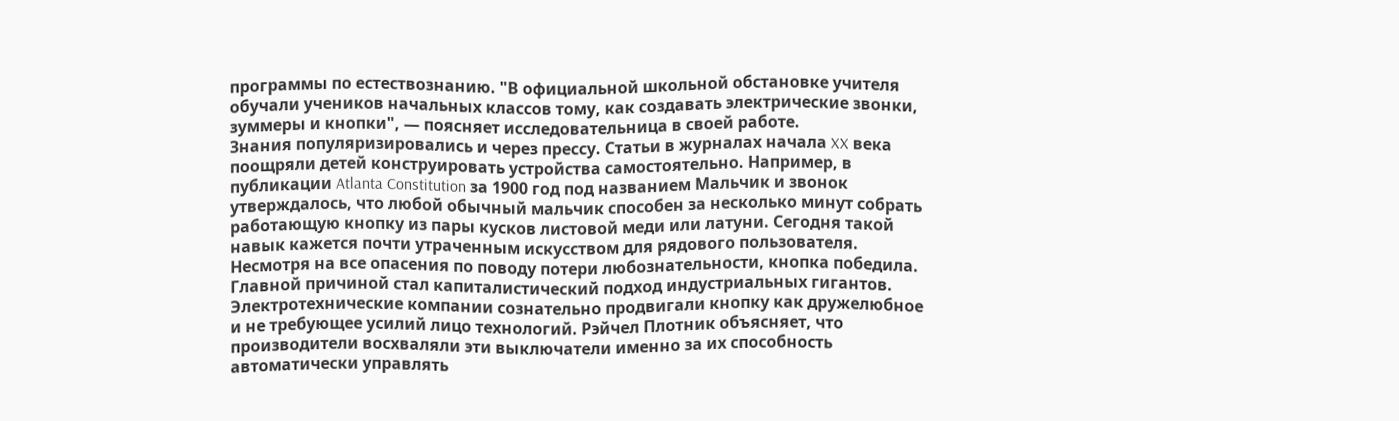программы по естествознанию. "В официальной школьной обстановке учителя обучали учеников начальных классов тому, как создавать электрические звонки, зуммеры и кнопки", — поясняет исследовательница в своей работе.
Знания популяризировались и через прессу. Статьи в журналах начала XX века поощряли детей конструировать устройства самостоятельно. Например, в публикации Atlanta Constitution за 1900 год под названием Мальчик и звонок утверждалось, что любой обычный мальчик способен за несколько минут собрать работающую кнопку из пары кусков листовой меди или латуни. Сегодня такой навык кажется почти утраченным искусством для рядового пользователя.
Несмотря на все опасения по поводу потери любознательности, кнопка победила. Главной причиной стал капиталистический подход индустриальных гигантов. Электротехнические компании сознательно продвигали кнопку как дружелюбное и не требующее усилий лицо технологий. Рэйчел Плотник объясняет, что производители восхваляли эти выключатели именно за их способность автоматически управлять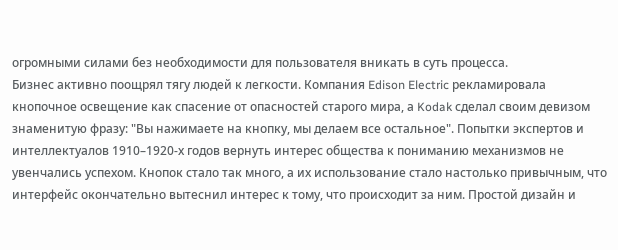огромными силами без необходимости для пользователя вникать в суть процесса.
Бизнес активно поощрял тягу людей к легкости. Компания Edison Electric рекламировала кнопочное освещение как спасение от опасностей старого мира, а Kodak сделал своим девизом знаменитую фразу: "Вы нажимаете на кнопку, мы делаем все остальное". Попытки экспертов и интеллектуалов 1910–1920-х годов вернуть интерес общества к пониманию механизмов не увенчались успехом. Кнопок стало так много, а их использование стало настолько привычным, что интерфейс окончательно вытеснил интерес к тому, что происходит за ним. Простой дизайн и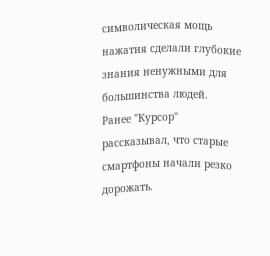символическая мощь нажатия сделали глубокие знания ненужными для большинства людей.
Ранее "Курсор" рассказывал, что старые смартфоны начали резко дорожать.